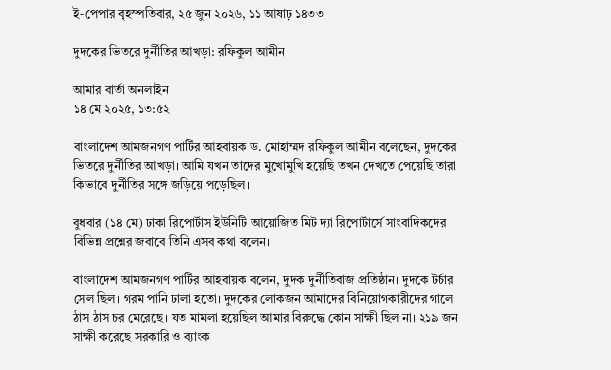ই-পেপার বৃহস্পতিবার, ২৫ জুন ২০২৬, ১১ আষাঢ় ১৪৩৩

দুদকের ভিতরে দুর্নীতির আখড়া: রফিকুল আমীন

আমার বার্তা অনলাইন
১৪ মে ২০২৫, ১৩:৫২

বাংলাদেশ আমজনগণ পার্টির আহবায়ক ড. মোহাম্মদ রফিকুল আমীন বলেছেন, দুদকের ভিতরে দুর্নীতির আখড়া। আমি যখন তাদের মুখোমুখি হয়েছি তখন দেখতে পেয়েছি তারা কিভাবে দুর্নীতির সঙ্গে জড়িয়ে পড়েছিল।

বুধবার (১৪ মে) ঢাকা রিপোর্টাস ইউনিটি আয়োজিত মিট দ্যা রিপোর্টার্সে সাংবাদিকদের বিভিন্ন প্রশ্নের জবাবে তিনি এসব কথা বলেন।

বাংলাদেশ আমজনগণ পার্টির আহবায়ক বলেন, দুদক দুর্নীতিবাজ প্রতিষ্ঠান। দুদকে টর্চার সেল ছিল। গরম পানি ঢালা হতো। দুদকের লোকজন আমাদের বিনিয়োগকারীদের গালে ঠাস ঠাস চর মেরেছে। যত মামলা হয়েছিল আমার বিরুদ্ধে কোন সাক্ষী ছিল না। ২১৯ জন সাক্ষী করেছে সরকারি ও ব্যাংক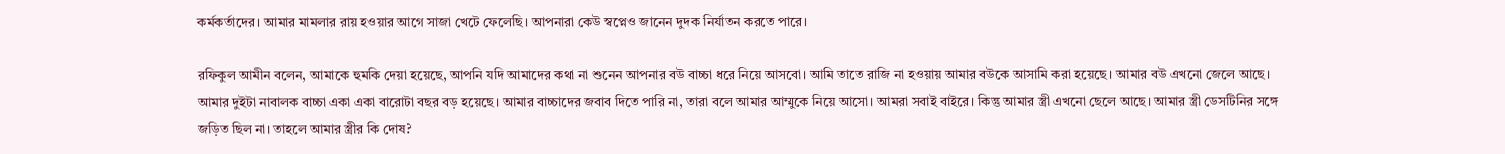কর্মকর্তাদের। আমার মামলার রায় হওয়ার আগে সাজা খেটে ফেলেছি। আপনারা কেউ স্বপ্নেও জানেন দুদক নির্যাতন করতে পারে।

রফিকুল আমীন বলেন, আমাকে হুমকি দেয়া হয়েছে, আপনি যদি আমাদের কথা না শুনেন আপনার বউ বাচ্চা ধরে নিয়ে আসবো। আমি তাতে রাজি না হওয়ায় আমার বউকে আসামি করা হয়েছে। আমার বউ এখনো জেলে আছে। আমার দুইটা নাবালক বাচ্চা একা একা বারোটা বছর বড় হয়েছে। আমার বাচ্চাদের জবাব দিতে পারি না, তারা বলে আমার আম্মুকে নিয়ে আসো। আমরা সবাই বাইরে। কিন্তু আমার স্ত্রী এখনো ছেলে আছে। আমার স্ত্রী ডেসটিনির সঙ্গে জড়িত ছিল না। তাহলে আমার স্ত্রীর কি দোষ?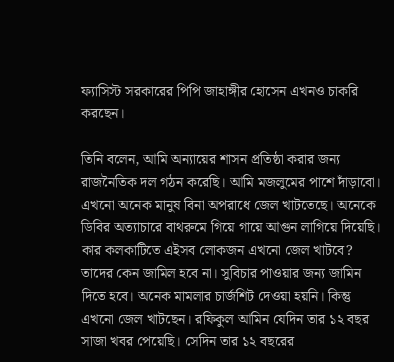ফ্যাসিস্ট সরকারের পিপি জাহাঙ্গীর হোসেন এখনও চাকরি করছেন।

তিনি বলেন, আমি অন্যায়ের শাসন প্রতিষ্ঠা করার জন্য রাজনৈতিক দল গঠন করেছি। আমি মজলুমের পাশে দাঁড়াবো। এখনো অনেক মানুষ বিনা অপরাধে জেল খাটতেছে। অনেকে ডিবির অত্যাচারে বাথরুমে গিয়ে গায়ে আগুন লাগিয়ে দিয়েছি। কার কলকাটিতে এইসব লোকজন এখনো জেল খাটবে? তাদের কেন জামিল হবে না। সুবিচার পাওয়ার জন্য জামিন দিতে হবে। অনেক মামলার চার্জশিট দেওয়া হয়নি। কিন্তু এখনো জেল খাটছেন। রফিকুল আমিন যেদিন তার ১২ বছর সাজা খবর পেয়েছি। সেদিন তার ১২ বছরের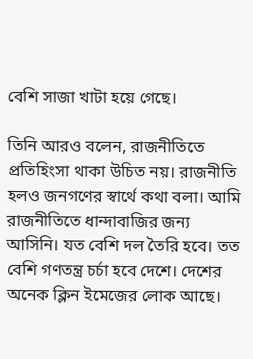বেশি সাজা খাটা হয়ে গেছে।

তিনি আরও বলেন, রাজনীতিতে প্রতিহিংসা থাকা উচিত নয়। রাজনীতি হলও জনগণের স্বার্থে কথা বলা। আমি রাজনীতিতে ধান্দাবাজির জন্য আসিনি। যত বেশি দল তৈরি হবে। তত বেশি গণতন্ত্র চর্চা হবে দেশে। দেশের অনেক ক্লিন ইমেজের লোক আছে।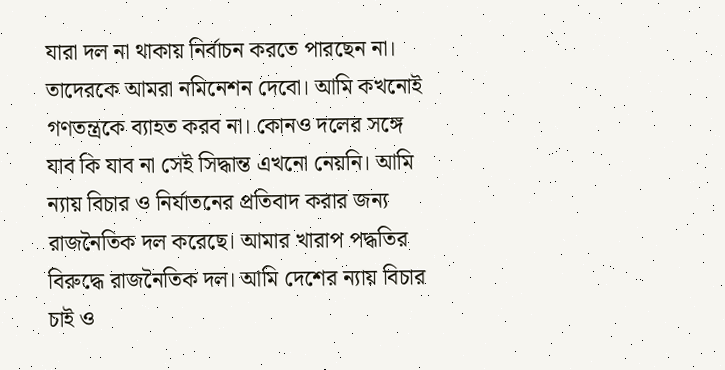যারা দল না থাকায় নির্বাচন করতে পারছেন না। তাদেরকে আমরা নমিনেশন দেবো। আমি কখনোই গণতন্ত্রকে ব্যাহত করব না। কোনও দলের সঙ্গে যাব কি যাব না সেই সিদ্ধান্ত এখনো নেয়নি। আমি ন্যায় বিচার ও নির্যাতনের প্রতিবাদ করার জন্য রাজনৈতিক দল করেছে। আমার খারাপ পদ্ধতির বিরুদ্ধে রাজনৈতিক দল। আমি দেশের ন্যায় বিচার চাই ও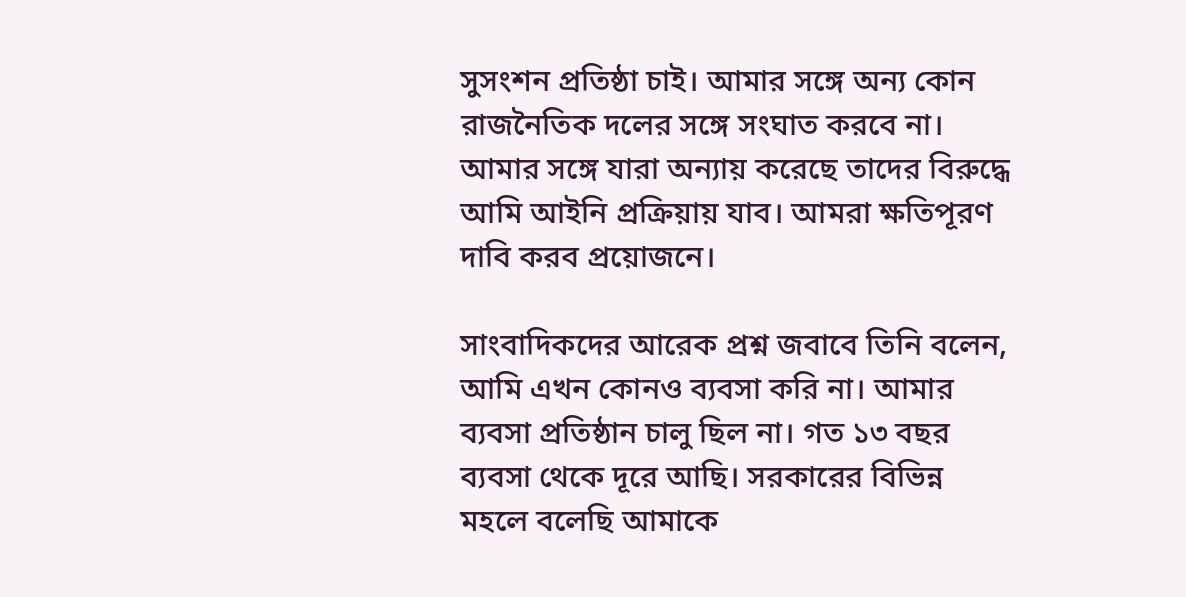সুসংশন প্রতিষ্ঠা চাই। আমার সঙ্গে অন্য কোন রাজনৈতিক দলের সঙ্গে সংঘাত করবে না। আমার সঙ্গে যারা অন্যায় করেছে তাদের বিরুদ্ধে আমি আইনি প্রক্রিয়ায় যাব। আমরা ক্ষতিপূরণ দাবি করব প্রয়োজনে।

সাংবাদিকদের আরেক প্রশ্ন জবাবে তিনি বলেন, আমি এখন কোনও ব্যবসা করি না। আমার ব্যবসা প্রতিষ্ঠান চালু ছিল না। গত ১৩ বছর ব্যবসা থেকে দূরে আছি। সরকারের বিভিন্ন মহলে বলেছি আমাকে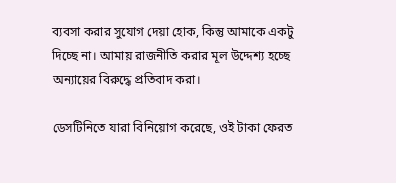ব্যবসা করার সুযোগ দেয়া হোক, কিন্তু আমাকে একটু দিচ্ছে না। আমায় রাজনীতি করার মূল উদ্দেশ্য হচ্ছে অন্যায়ের বিরুদ্ধে প্রতিবাদ করা।

ডেসটিনিতে যারা বিনিয়োগ করেছে, ওই টাকা ফেরত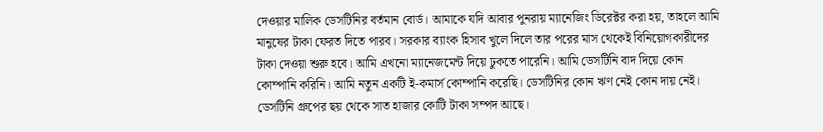দেওয়ার মালিক ডেসটিনির বর্তমান বোর্ড। আমাকে যদি আবার পুনরায় ম্যানেজিং ডিরেক্টর করা হয়, তাহলে আমি মানুষের টাকা ফেরত দিতে পারব। সরকার ব্যাংক হিসাব খুলে দিলে তার পরের মাস থেকেই বিনিয়োগকারীদের টাকা দেওয়া শুরু হবে। আমি এখনো ম্যানেজমেন্ট দিয়ে ঢুকতে পারেনি। আমি ডেসটিনি বাদ দিয়ে কোন কোম্পানি করিনি। আমি নতুন একটি ই-কমার্স কোম্পানি করেছি। ডেসটিনির কোন ঋণ নেই কোন দায় নেই। ডেসটিনি গ্রুপের ছয় থেকে সাত হাজার কোটি টাকা সম্পদ আছে।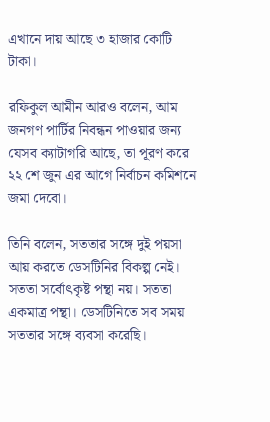এখানে দায় আছে ৩ হাজার কোটি টাকা।

রফিকুল আমীন আরও বলেন, আম জনগণ পার্টির নিবন্ধন পাওয়ার জন্য যেসব ক্যাটাগরি আছে, তা পূরণ করে ২২ শে জুন এর আগে নির্বাচন কমিশনে জমা দেবো।

তিনি বলেন, সততার সঙ্গে দুই পয়সা আয় করতে ডেসটিনির বিকল্প নেই। সততা সর্বোৎকৃষ্ট পন্থা নয়। সততা একমাত্র পন্থা। ডেসটিনিতে সব সময় সততার সঙ্গে ব্যবসা করেছি।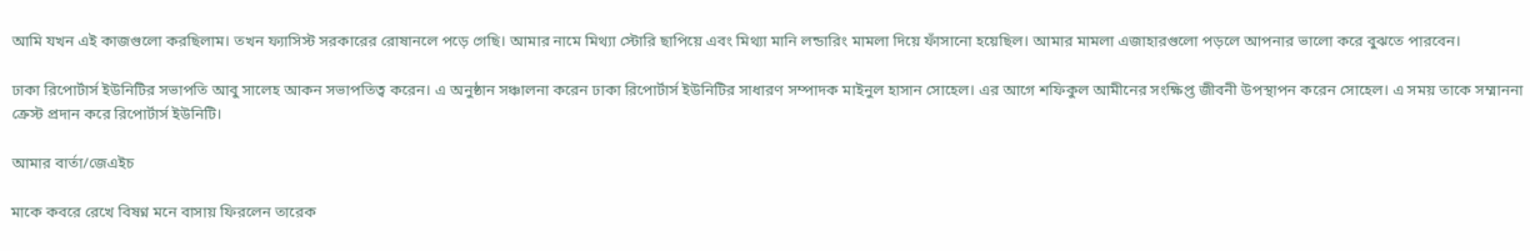আমি যখন এই কাজগুলো করছিলাম। তখন ফ্যাসিস্ট সরকারের রোষানলে পড়ে গেছি। আমার নামে মিথ্যা স্টোরি ছাপিয়ে এবং মিথ্যা মানি লন্ডারিং মামলা দিয়ে ফাঁসানো হয়েছিল। আমার মামলা এজাহারগুলো পড়লে আপনার ভালো করে বুঝতে পারবেন।

ঢাকা রিপোর্টার্স ইউনিটির সভাপতি আবু সালেহ আকন সভাপতিত্ব করেন। এ অনুষ্ঠান সঞ্চালনা করেন ঢাকা রিপোর্টার্স ইউনিটির সাধারণ সম্পাদক মাইনুল হাসান সোহেল। এর আগে শফিকুল আমীনের সংক্ষিপ্ত জীবনী উপস্থাপন করেন সোহেল। এ সময় তাকে সম্মাননা ক্রেস্ট প্রদান করে রিপোর্টার্স ইউনিটি।

আমার বার্তা/জেএইচ

মাকে কবরে রেখে বিষণ্ন মনে বাসায় ফিরলেন তারেক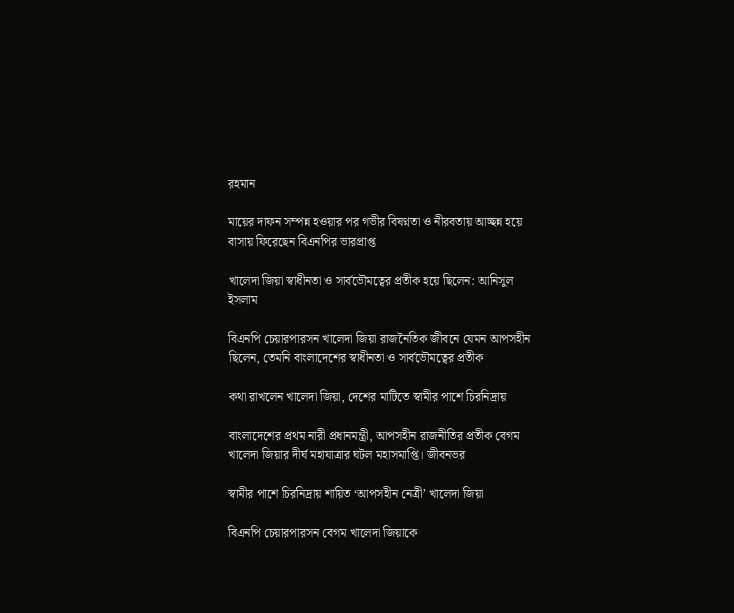রহমান

মায়ের দাফন সম্পন্ন হওয়ার পর গভীর বিষণ্নতা ও নীরবতায় আচ্ছন্ন হয়ে বাসায় ফিরেছেন বিএনপির ভারপ্রাপ্ত

খালেদা জিয়া স্বাধীনতা ও সার্বভৌমত্বের প্রতীক হয়ে ছিলেন: আনিসুল ইসলাম

বিএনপি চেয়ারপারসন খালেদা জিয়া রাজনৈতিক জীবনে যেমন আপসহীন ছিলেন, তেমনি বাংলাদেশের স্বাধীনতা ও সার্বভৌমত্বের প্রতীক

কথা রাখলেন খালেদা জিয়া, দেশের মাটিতে স্বামীর পাশে চিরনিদ্রায়

বাংলাদেশের প্রথম নারী প্রধানমন্ত্রী, আপসহীন রাজনীতির প্রতীক বেগম খালেদা জিয়ার দীর্ঘ মহাযাত্রার ঘটল মহাসমাপ্তি। জীবনভর

স্বামীর পাশে চিরনিদ্রায় শায়িত ‘আপসহীন নেত্রী’ খালেদা জিয়া

বিএনপি চেয়ারপারসন বেগম খালেদা জিয়াকে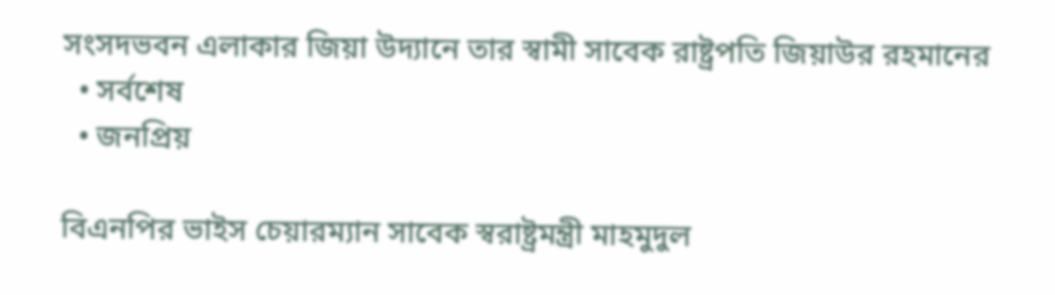সংসদভবন এলাকার জিয়া উদ্যানে তার স্বামী সাবেক রাষ্ট্রপতি জিয়াউর রহমানের
  • সর্বশেষ
  • জনপ্রিয়

বিএনপির ভাইস চেয়ারম্যান সাবেক স্বরাষ্ট্রমন্ত্রী মাহমুদুল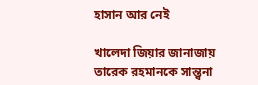হাসান আর নেই

খালেদা জিয়ার জানাজায় তারেক রহমানকে সান্ত্বনা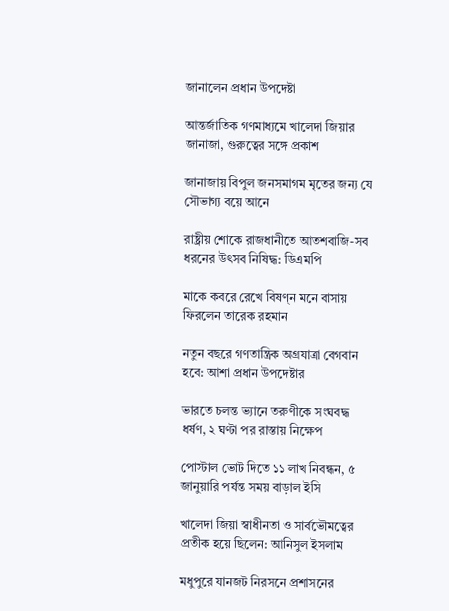জানালেন প্রধান উপদেষ্টা

আন্তর্জাতিক গণমাধ্যমে খালেদা জিয়ার জানাজা, গুরুত্বের সঙ্গে প্রকাশ

জানাজায় বিপুল জনসমাগম মৃতের জন্য যে সৌভাগ্য বয়ে আনে

রাষ্ট্রীয় শোকে রাজধানীতে আতশবাজি-সব ধরনের উৎসব নিষিদ্ধ: ডিএমপি

মাকে কবরে রেখে বিষণ্ন মনে বাসায় ফিরলেন তারেক রহমান

নতুন বছরে গণতান্ত্রিক অগ্রযাত্রা বেগবান হবে: আশা প্রধান উপদেষ্টার

ভারতে চলন্ত ভ্যানে তরুণীকে সংঘবদ্ধ ধর্ষণ, ২ ঘণ্টা পর রাস্তায় নিক্ষেপ

পোস্টাল ভোট দিতে ১১ লাখ নিবন্ধন, ৫ জানুয়ারি পর্যন্ত সময় বাড়াল ইসি

খালেদা জিয়া স্বাধীনতা ও সার্বভৌমত্বের প্রতীক হয়ে ছিলেন: আনিসুল ইসলাম

মধুপুরে যানজট নিরসনে প্রশাসনের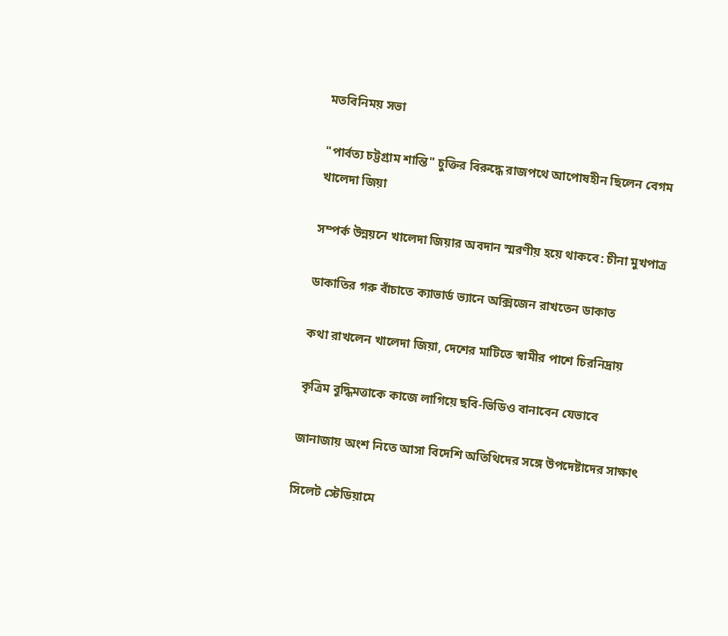মতবিনিময় সভা

"পার্বত্য চট্টগ্রাম শান্তি" চুক্তির বিরুদ্ধে রাজপথে আপোষহীন ছিলেন বেগম খালেদা জিয়া

সম্পর্ক উন্নয়নে খালেদা জিয়ার অবদান স্মরণীয় হয়ে থাকবে: চীনা মুখপাত্র

ডাকাতির গরু বাঁচাতে ক্যাভার্ড ভ্যানে অক্সিজেন রাখতেন ডাকাত

কথা রাখলেন খালেদা জিয়া, দেশের মাটিতে স্বামীর পাশে চিরনিদ্রায়

কৃত্রিম বুদ্ধিমত্তাকে কাজে লাগিয়ে ছবি-ভিডিও বানাবেন যেভাবে

জানাজায় অংশ নিতে আসা বিদেশি অতিথিদের সঙ্গে উপদেষ্টাদের সাক্ষাৎ

সিলেট স্টেডিয়ামে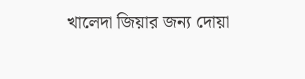খালেদা জিয়ার জন্য দোয়া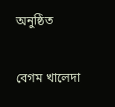অনুষ্ঠিত

বেগম খালেদা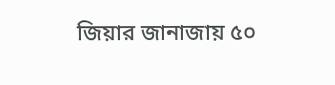জিয়ার জানাজায় ৫০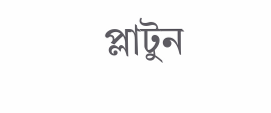প্লাটুন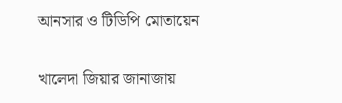আনসার ও টিডিপি মোতায়েন

খালেদা জিয়ার জানাজায়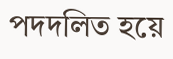পদদলিত হয়ে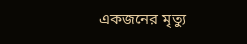একজনের মৃত্যু